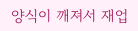양식이 깨져서 재업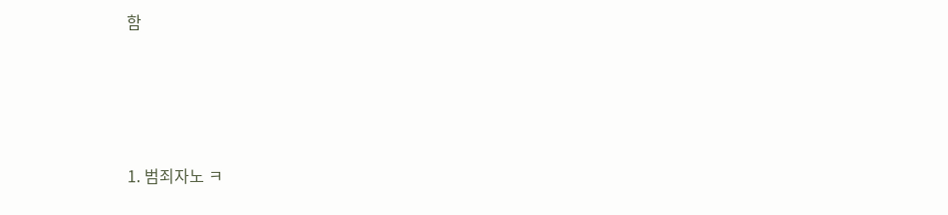함




1. 범죄자노 ㅋ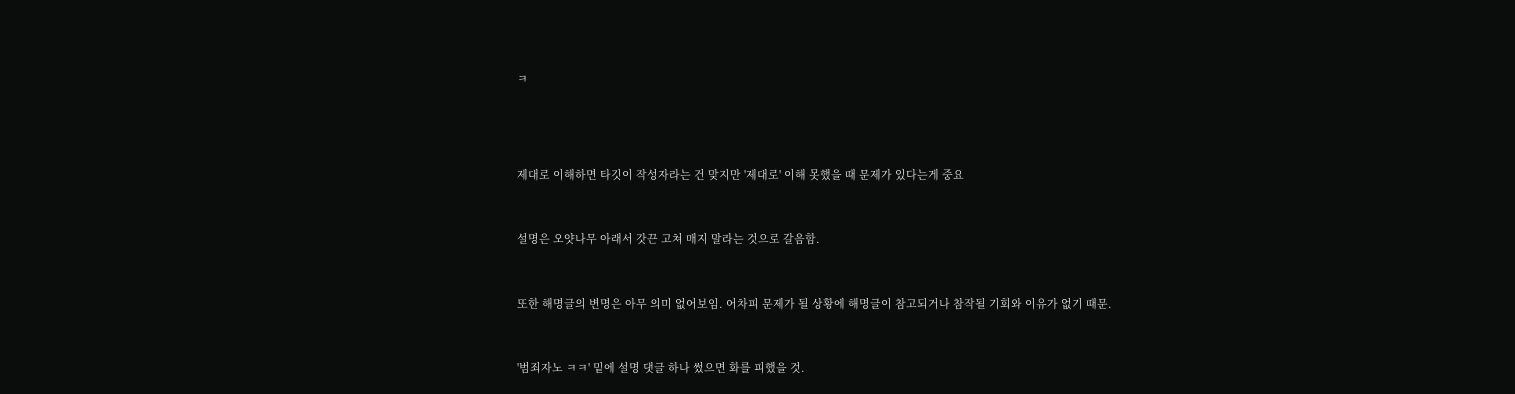ㅋ





제대로 이해하면 타깃이 작성자라는 건 맞지만 '제대로' 이해 못했을 때 문제가 있다는게 중요



설명은 오얏나무 아래서 갓끈 고쳐 매지 말라는 것으로 갈음함.



또한 해명글의 변명은 아무 의미 없어보임. 어차피 문제가 될 상황에 해명글이 참고되거나 참작될 기회와 이유가 없기 때문.



'범죄자노 ㅋㅋ' 밑에 설명 댓글 하나 썼으면 화를 피했을 것.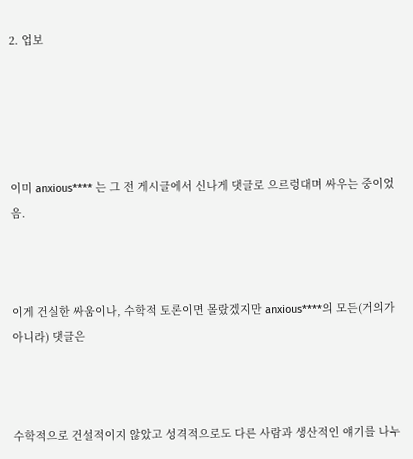2. 업보





이미 anxious**** 는 그 전 게시글에서 신나게 댓글로 으르렁대며 싸우는 중이었음.



이게 건실한 싸움이나, 수학적 토론이면 몰랐겠지만 anxious****의 모든(거의가 아니라) 댓글은



수학적으로 건설적이지 않았고 성격적으로도 다른 사람과 생산적인 얘기를 나누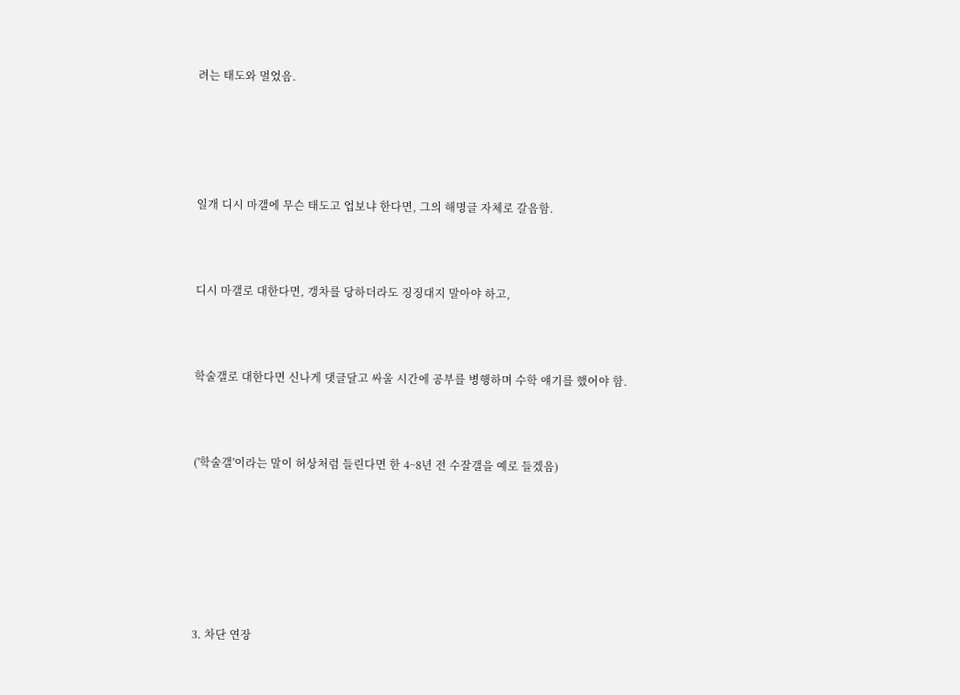려는 태도와 멀었음.





일개 디시 마갤에 무슨 태도고 업보냐 한다면, 그의 해명글 자체로 갈음함.



디시 마갤로 대한다면, 갱차를 당하더라도 징징대지 말아야 하고,



학술갤로 대한다면 신나게 댓글달고 싸울 시간에 공부를 병행하며 수학 얘기를 했어야 함.



('학술갤'이라는 말이 허상처럼 들린다면 한 4~8년 전 수잘갤을 예로 들겠음)







3. 차단 연장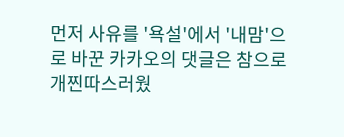먼저 사유를 '욕설'에서 '내맘'으로 바꾼 카카오의 댓글은 참으로 개찐따스러웠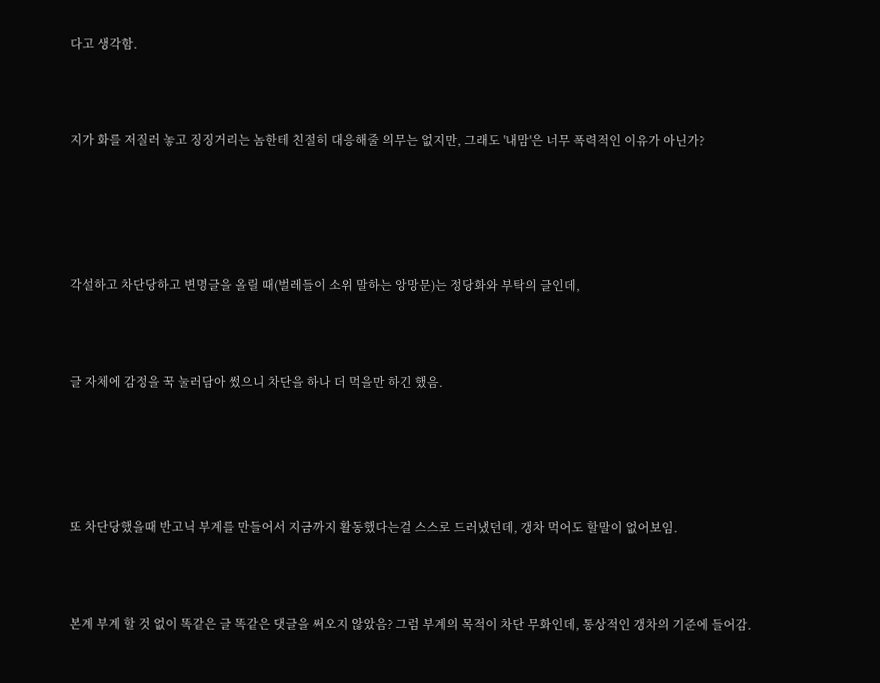다고 생각함.



지가 화를 저질러 놓고 징징거리는 놈한테 친절히 대응해줄 의무는 없지만, 그래도 '내맘'은 너무 폭력적인 이유가 아닌가?





각설하고 차단당하고 변명글을 올릴 때(벌레들이 소위 말하는 앙망문)는 정당화와 부탁의 글인데,



글 자체에 감정을 꾹 눌러담아 썼으니 차단을 하나 더 먹을만 하긴 했음.





또 차단당했을때 반고닉 부계를 만들어서 지금까지 활동했다는걸 스스로 드러냈던데, 갱차 먹어도 할말이 없어보임.



본계 부계 할 것 없이 똑같은 글 똑같은 댓글을 써오지 않았음? 그럼 부계의 목적이 차단 무화인데, 통상적인 갱차의 기준에 들어감.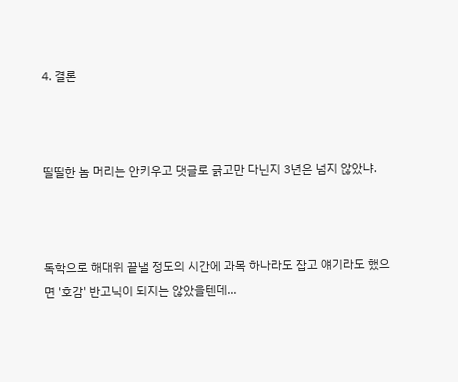4. 결론



띨띨한 놈 머리는 안키우고 댓글로 긁고만 다닌지 3년은 넘지 않았냐.



독학으로 해대위 끝낼 정도의 시간에 과목 하나라도 잡고 얘기라도 했으면 '호감' 반고닉이 되지는 않았을텐데...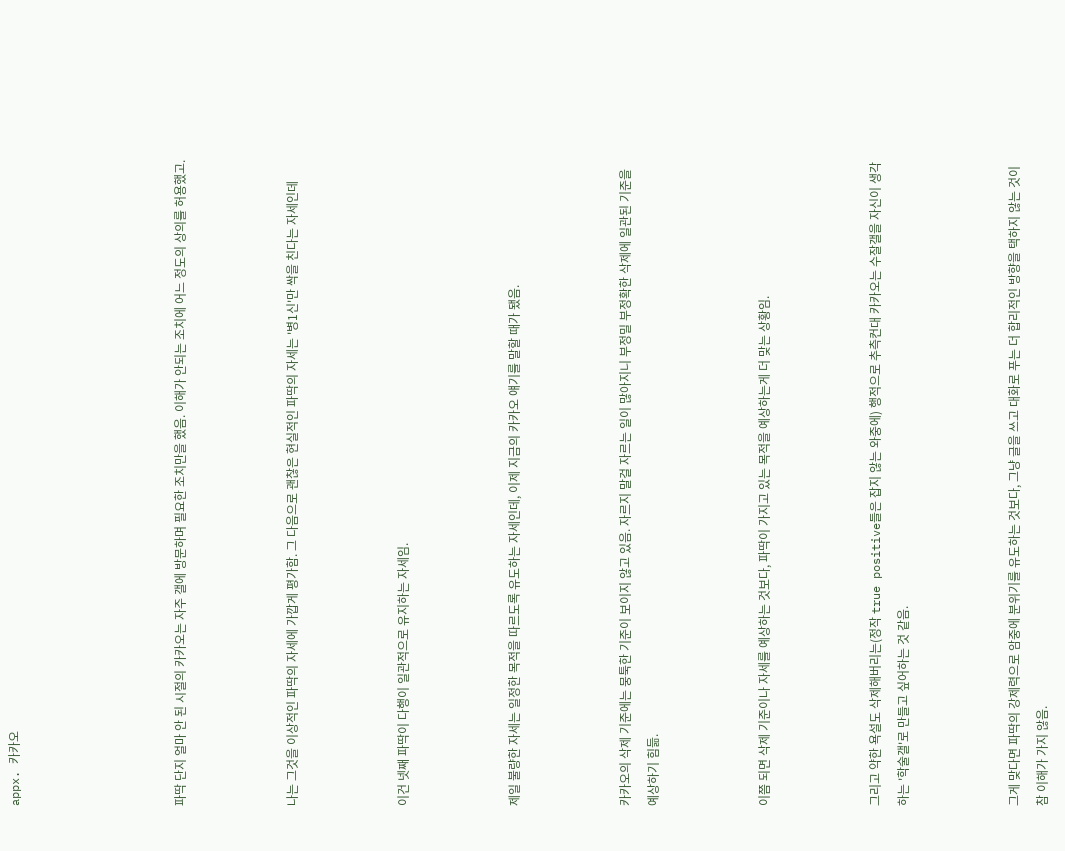appx. 카카오





파딱 단지 얼마 안 된 시절의 카카오는 자주 갤에 방문하며 필요한 조치만을 했음. 이해가 안되는 조치에 어느 정도의 상의를 허용했고.



나는 그것을 이상적인 파딱의 자세에 가깝게 평가함. 그 다음으로 괜찮은 현실적인 파딱의 자세는 '병1신'만 싹을 친다는 자세인데



이건 넷째 파딱이 다행이 일관적으로 유지하는 자세임.



제일 불량한 자세는 일정한 목적을 따르도록 유도하는 자세인데, 이제 지금의 카카오 얘기를 말할 때가 됐음.



카카오의 삭제 기준에는 뭉툭한 기준이 보이지 않고 있음. 자르지 말걸 자르는 일이 많아지니 부정밀 부정확한 삭제에 일관된 기준을 예상하기 힘듦.



이쯤 되면 삭제 기준이나 자세를 예상하는 것보다, 파딱이 가지고 있는 목적을 예상하는게 더 맞는 상황임.



그리고 약한 욕설도 삭제해버리는(정작 true positive들은 잡지 않는 와중에) 행적으로 추측컨대 카카오는 수잘갤을 자신이 생각하는 '학술갤'로 만들고 싶어하는 것 같음.



그게 맞다면 파딱의 강제력으로 암중에 분위기를 유도하는 것보다, 그냥 글을 쓰고 대화로 푸는 더 합리적인 방향을 택하지 않는 것이 참 이해가 가지 않음.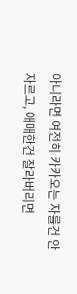아니라면 여전히 카카오는 자를건 안 자르고, 애매한건 잘라버리면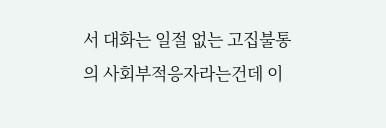서 대화는 일절 없는 고집불통의 사회부적응자라는건데 이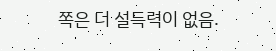쪽은 더 설득력이 없음.